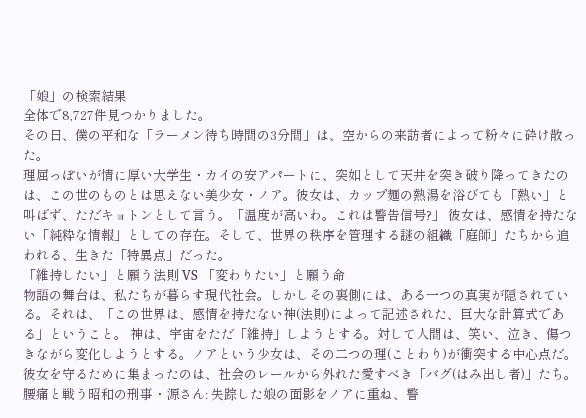「娘」の検索結果
全体で8,727件見つかりました。
その日、僕の平和な「ラーメン待ち時間の3分間」は、空からの来訪者によって粉々に砕け散った。
理屈っぽいが情に厚い大学生・カイの安アパートに、突如として天井を突き破り降ってきたのは、この世のものとは思えない美少女・ノア。彼女は、カップ麺の熱湯を浴びても「熱い」と叫ばず、ただキョトンとして言う。「温度が高いわ。これは警告信号?」 彼女は、感情を持たない「純粋な情報」としての存在。そして、世界の秩序を管理する謎の組織「庭師」たちから追われる、生きた「特異点」だった。
「維持したい」と願う法則 VS 「変わりたい」と願う命
物語の舞台は、私たちが暮らす現代社会。しかしその裏側には、ある一つの真実が隠されている。それは、「この世界は、感情を持たない神(法則)によって記述された、巨大な計算式である」ということ。 神は、宇宙をただ「維持」しようとする。対して人間は、笑い、泣き、傷つきながら変化しようとする。ノアという少女は、その二つの理(ことわり)が衝突する中心点だ。 彼女を守るために集まったのは、社会のレールから外れた愛すべき「バグ(はみ出し者)」たち。
腰痛と戦う昭和の刑事・源さん: 失踪した娘の面影をノアに重ね、警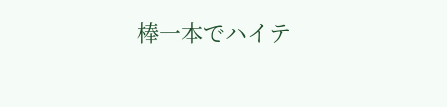棒一本でハイテ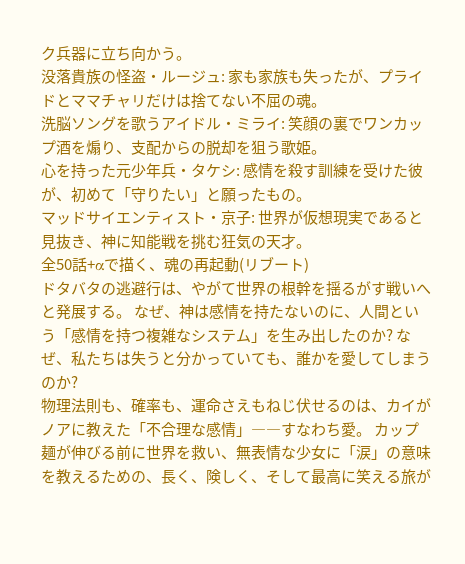ク兵器に立ち向かう。
没落貴族の怪盗・ルージュ: 家も家族も失ったが、プライドとママチャリだけは捨てない不屈の魂。
洗脳ソングを歌うアイドル・ミライ: 笑顔の裏でワンカップ酒を煽り、支配からの脱却を狙う歌姫。
心を持った元少年兵・タケシ: 感情を殺す訓練を受けた彼が、初めて「守りたい」と願ったもの。
マッドサイエンティスト・京子: 世界が仮想現実であると見抜き、神に知能戦を挑む狂気の天才。
全50話+αで描く、魂の再起動(リブート)
ドタバタの逃避行は、やがて世界の根幹を揺るがす戦いへと発展する。 なぜ、神は感情を持たないのに、人間という「感情を持つ複雑なシステム」を生み出したのか? なぜ、私たちは失うと分かっていても、誰かを愛してしまうのか?
物理法則も、確率も、運命さえもねじ伏せるのは、カイがノアに教えた「不合理な感情」――すなわち愛。 カップ麺が伸びる前に世界を救い、無表情な少女に「涙」の意味を教えるための、長く、険しく、そして最高に笑える旅が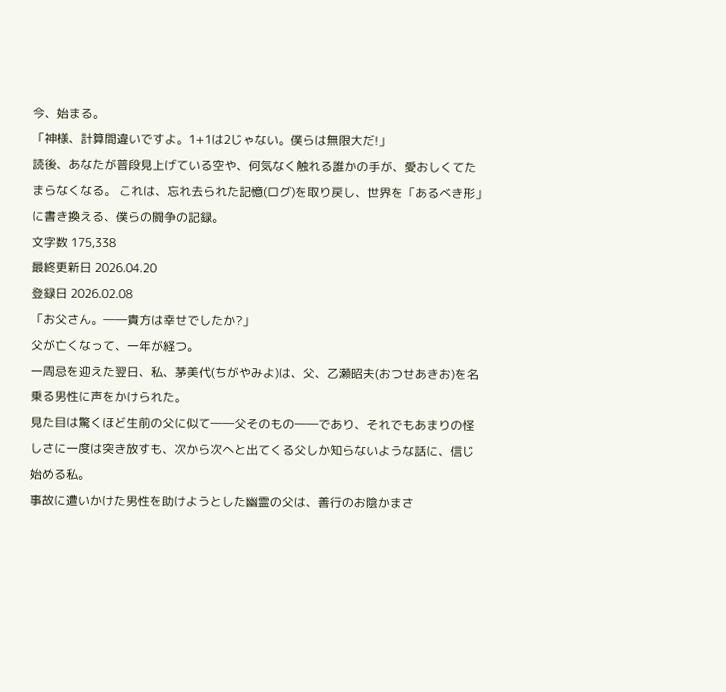今、始まる。
「神様、計算間違いですよ。1+1は2じゃない。僕らは無限大だ!」
読後、あなたが普段見上げている空や、何気なく触れる誰かの手が、愛おしくてたまらなくなる。 これは、忘れ去られた記憶(ログ)を取り戻し、世界を「あるべき形」に書き換える、僕らの闘争の記録。
文字数 175,338
最終更新日 2026.04.20
登録日 2026.02.08
「お父さん。――貴方は幸せでしたか?」
父が亡くなって、一年が経つ。
一周忌を迎えた翌日、私、茅美代(ちがやみよ)は、父、乙瀬昭夫(おつせあきお)を名乗る男性に声をかけられた。
見た目は驚くほど生前の父に似て――父そのもの――であり、それでもあまりの怪しさに一度は突き放すも、次から次へと出てくる父しか知らないような話に、信じ始める私。
事故に遭いかけた男性を助けようとした幽霊の父は、善行のお陰かまさ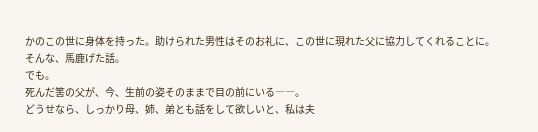かのこの世に身体を持った。助けられた男性はそのお礼に、この世に現れた父に協力してくれることに。
そんな、馬鹿げた話。
でも。
死んだ筈の父が、今、生前の姿そのままで目の前にいる――。
どうせなら、しっかり母、姉、弟とも話をして欲しいと、私は夫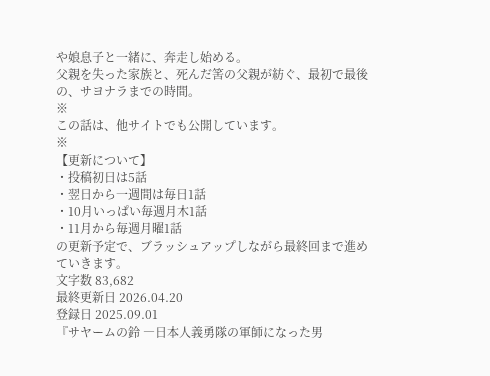や娘息子と一緒に、奔走し始める。
父親を失った家族と、死んだ筈の父親が紡ぐ、最初で最後の、サヨナラまでの時間。
※
この話は、他サイトでも公開しています。
※
【更新について】
・投稿初日は5話
・翌日から一週間は毎日1話
・10月いっぱい毎週月木1話
・11月から毎週月曜1話
の更新予定で、ブラッシュアップしながら最終回まで進めていきます。
文字数 83,682
最終更新日 2026.04.20
登録日 2025.09.01
『サヤームの鈴 ―日本人義勇隊の軍師になった男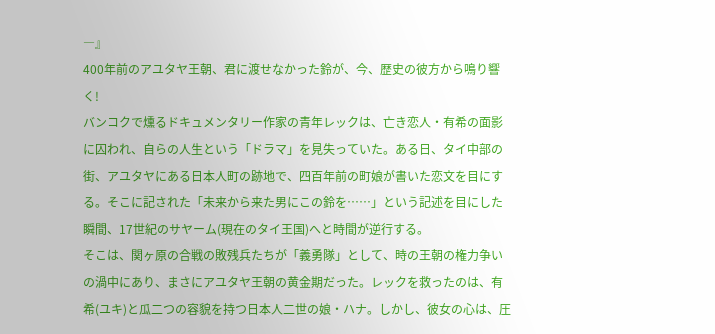―』
400年前のアユタヤ王朝、君に渡せなかった鈴が、今、歴史の彼方から鳴り響く!
バンコクで燻るドキュメンタリー作家の青年レックは、亡き恋人・有希の面影に囚われ、自らの人生という「ドラマ」を見失っていた。ある日、タイ中部の街、アユタヤにある日本人町の跡地で、四百年前の町娘が書いた恋文を目にする。そこに記された「未来から来た男にこの鈴を……」という記述を目にした瞬間、17世紀のサヤーム(現在のタイ王国)へと時間が逆行する。
そこは、関ヶ原の合戦の敗残兵たちが「義勇隊」として、時の王朝の権力争いの渦中にあり、まさにアユタヤ王朝の黄金期だった。レックを救ったのは、有希(ユキ)と瓜二つの容貌を持つ日本人二世の娘・ハナ。しかし、彼女の心は、圧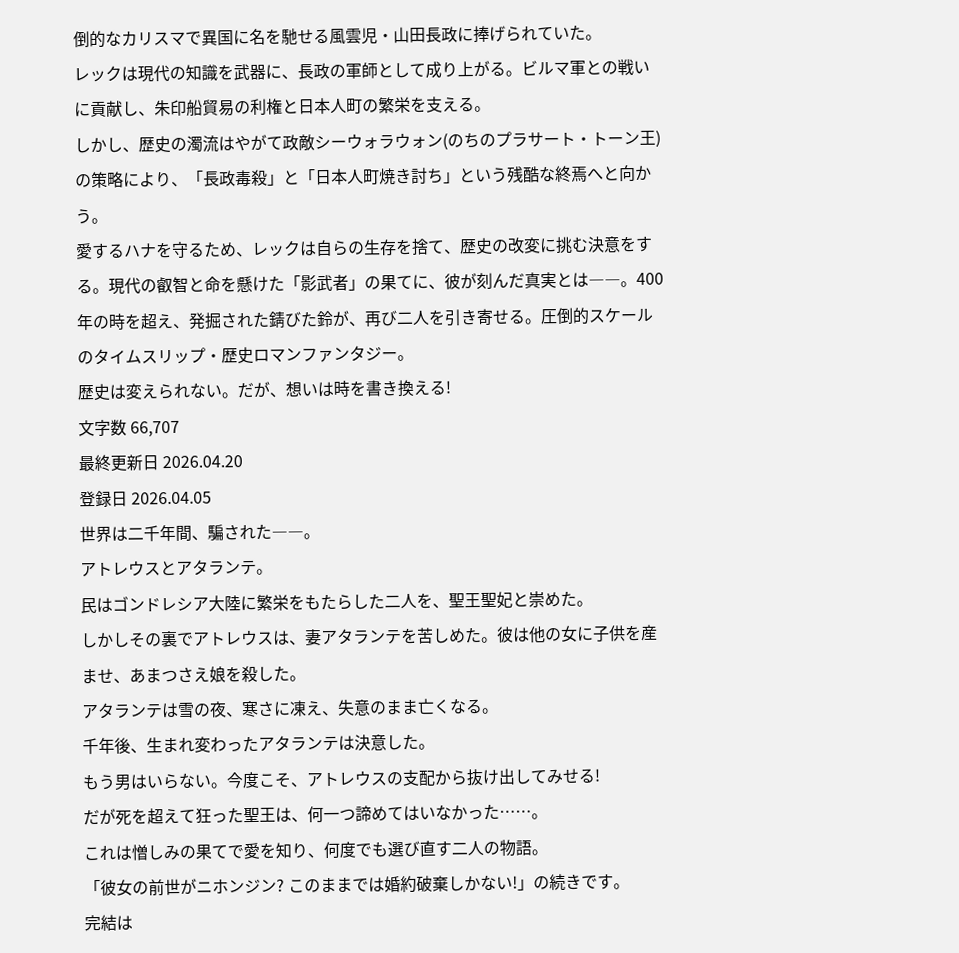倒的なカリスマで異国に名を馳せる風雲児・山田長政に捧げられていた。
レックは現代の知識を武器に、長政の軍師として成り上がる。ビルマ軍との戦いに貢献し、朱印船貿易の利権と日本人町の繁栄を支える。
しかし、歴史の濁流はやがて政敵シーウォラウォン(のちのプラサート・トーン王)の策略により、「長政毒殺」と「日本人町焼き討ち」という残酷な終焉へと向かう。
愛するハナを守るため、レックは自らの生存を捨て、歴史の改変に挑む決意をする。現代の叡智と命を懸けた「影武者」の果てに、彼が刻んだ真実とは――。400年の時を超え、発掘された錆びた鈴が、再び二人を引き寄せる。圧倒的スケールのタイムスリップ・歴史ロマンファンタジー。
歴史は変えられない。だが、想いは時を書き換える!
文字数 66,707
最終更新日 2026.04.20
登録日 2026.04.05
世界は二千年間、騙された――。
アトレウスとアタランテ。
民はゴンドレシア大陸に繁栄をもたらした二人を、聖王聖妃と崇めた。
しかしその裏でアトレウスは、妻アタランテを苦しめた。彼は他の女に子供を産ませ、あまつさえ娘を殺した。
アタランテは雪の夜、寒さに凍え、失意のまま亡くなる。
千年後、生まれ変わったアタランテは決意した。
もう男はいらない。今度こそ、アトレウスの支配から抜け出してみせる!
だが死を超えて狂った聖王は、何一つ諦めてはいなかった……。
これは憎しみの果てで愛を知り、何度でも選び直す二人の物語。
「彼女の前世がニホンジン? このままでは婚約破棄しかない!」の続きです。
完結は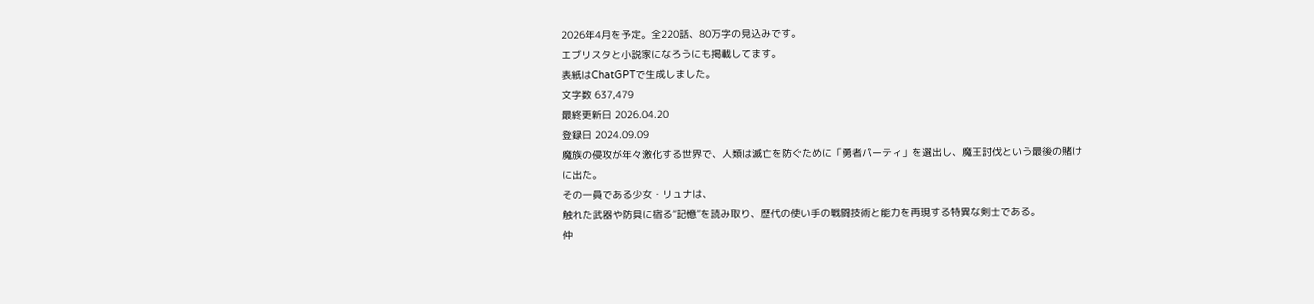2026年4月を予定。全220話、80万字の見込みです。
エブリスタと小説家になろうにも掲載してます。
表紙はChatGPTで生成しました。
文字数 637,479
最終更新日 2026.04.20
登録日 2024.09.09
魔族の侵攻が年々激化する世界で、人類は滅亡を防ぐために「勇者パーティ」を選出し、魔王討伐という最後の賭けに出た。
その一員である少女・リュナは、
触れた武器や防具に宿る“記憶”を読み取り、歴代の使い手の戦闘技術と能力を再現する特異な剣士である。
仲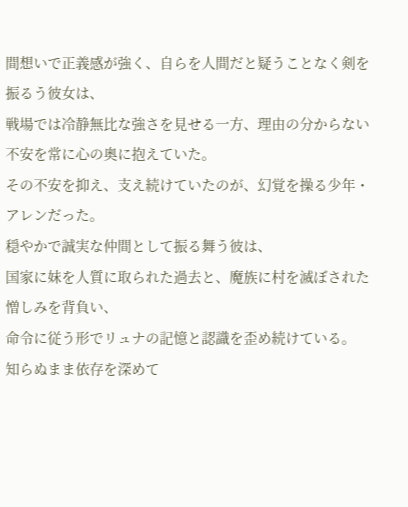間想いで正義感が強く、自らを人間だと疑うことなく剣を振るう彼女は、
戦場では冷静無比な強さを見せる一方、理由の分からない不安を常に心の奥に抱えていた。
その不安を抑え、支え続けていたのが、幻覚を操る少年・アレンだった。
穏やかで誠実な仲間として振る舞う彼は、
国家に妹を人質に取られた過去と、魔族に村を滅ぼされた憎しみを背負い、
命令に従う形でリュナの記憶と認識を歪め続けている。
知らぬまま依存を深めて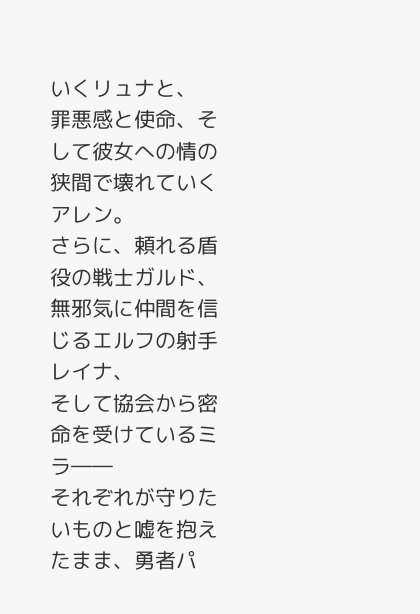いくリュナと、
罪悪感と使命、そして彼女への情の狭間で壊れていくアレン。
さらに、頼れる盾役の戦士ガルド、無邪気に仲間を信じるエルフの射手レイナ、
そして協会から密命を受けているミラ――
それぞれが守りたいものと嘘を抱えたまま、勇者パ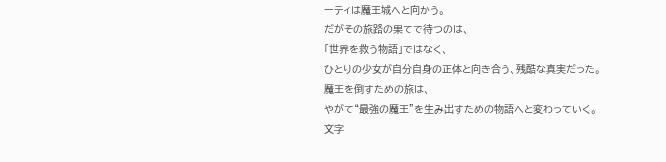ーティは魔王城へと向かう。
だがその旅路の果てで待つのは、
「世界を救う物語」ではなく、
ひとりの少女が自分自身の正体と向き合う、残酷な真実だった。
魔王を倒すための旅は、
やがて“最強の魔王”を生み出すための物語へと変わっていく。
文字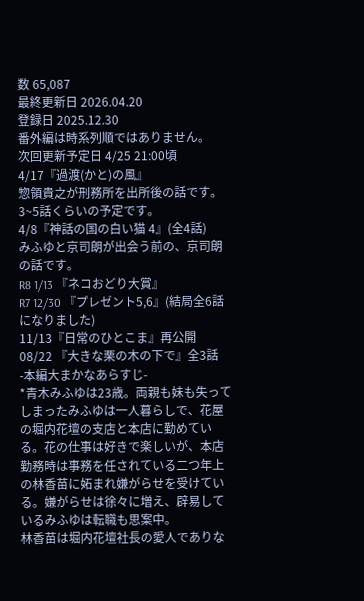数 65,087
最終更新日 2026.04.20
登録日 2025.12.30
番外編は時系列順ではありません。
次回更新予定日 4/25 21:00頃
4/17『過渡(かと)の風』
惣領貴之が刑務所を出所後の話です。3~5話くらいの予定です。
4/8『神話の国の白い猫 4』(全4話)
みふゆと京司朗が出会う前の、京司朗の話です。
R8 1/13 『ネコおどり大賞』
R7 12/30 『プレゼント5,6』(結局全6話になりました)
11/13『日常のひとこま』再公開
08/22 『大きな栗の木の下で』全3話
-本編大まかなあらすじ-
*青木みふゆは23歳。両親も妹も失ってしまったみふゆは一人暮らしで、花屋の堀内花壇の支店と本店に勤めている。花の仕事は好きで楽しいが、本店勤務時は事務を任されている二つ年上の林香苗に妬まれ嫌がらせを受けている。嫌がらせは徐々に増え、辟易しているみふゆは転職も思案中。
林香苗は堀内花壇社長の愛人でありな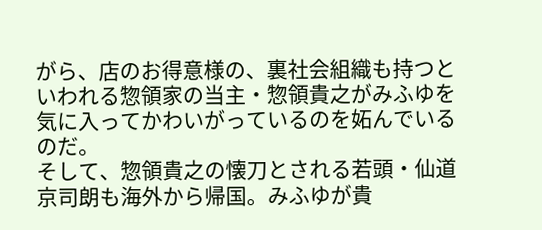がら、店のお得意様の、裏社会組織も持つといわれる惣領家の当主・惣領貴之がみふゆを気に入ってかわいがっているのを妬んでいるのだ。
そして、惣領貴之の懐刀とされる若頭・仙道京司朗も海外から帰国。みふゆが貴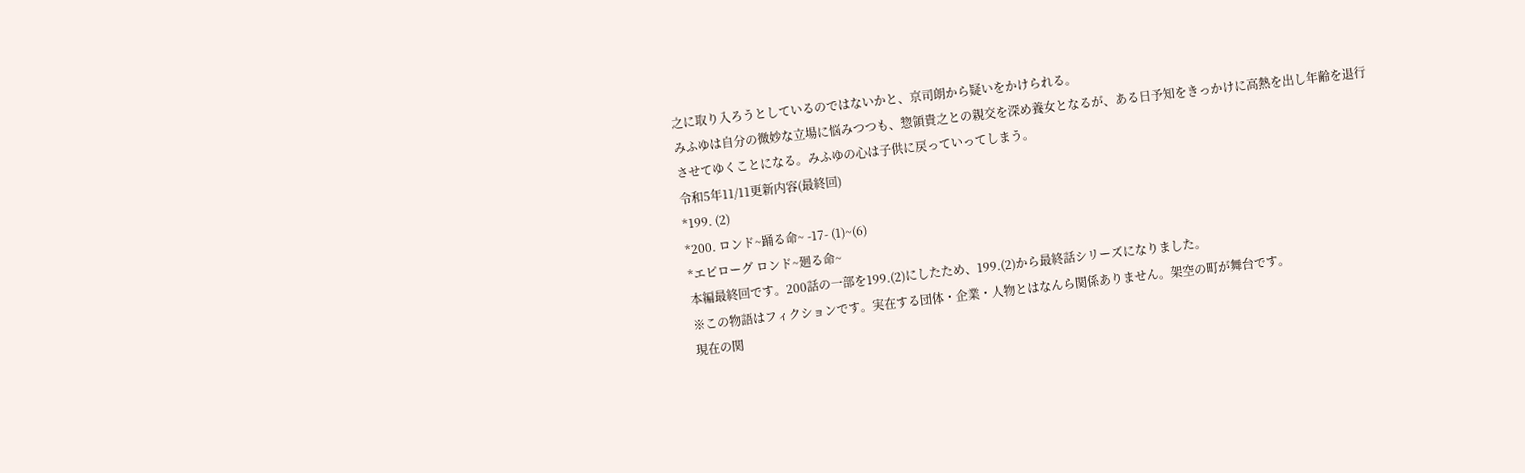之に取り入ろうとしているのではないかと、京司朗から疑いをかけられる。
みふゆは自分の微妙な立場に悩みつつも、惣領貴之との親交を深め養女となるが、ある日予知をきっかけに高熱を出し年齢を退行させてゆくことになる。みふゆの心は子供に戻っていってしまう。
令和5年11/11更新内容(最終回)
*199. (2)
*200. ロンド~踊る命~ -17- (1)~(6)
*エピローグ ロンド~廻る命~
本編最終回です。200話の一部を199.(2)にしたため、199.(2)から最終話シリーズになりました。
※この物語はフィクションです。実在する団体・企業・人物とはなんら関係ありません。架空の町が舞台です。
現在の関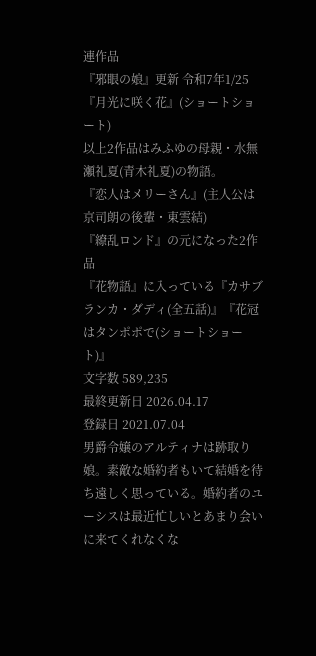連作品
『邪眼の娘』更新 令和7年1/25
『月光に咲く花』(ショートショート)
以上2作品はみふゆの母親・水無瀬礼夏(青木礼夏)の物語。
『恋人はメリーさん』(主人公は京司朗の後輩・東雲結)
『繚乱ロンド』の元になった2作品
『花物語』に入っている『カサブランカ・ダディ(全五話)』『花冠はタンポポで(ショートショート)』
文字数 589,235
最終更新日 2026.04.17
登録日 2021.07.04
男爵令嬢のアルティナは跡取り娘。素敵な婚約者もいて結婚を待ち遠しく思っている。婚約者のユーシスは最近忙しいとあまり会いに来てくれなくな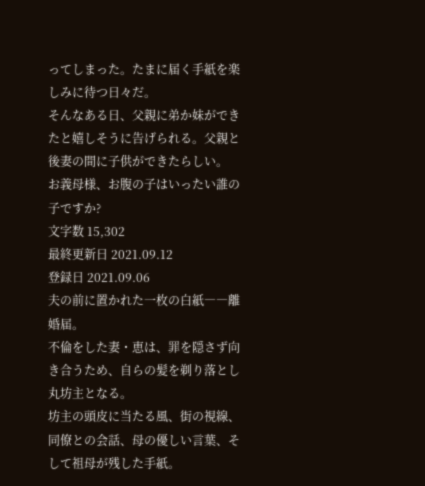ってしまった。たまに届く手紙を楽しみに待つ日々だ。
そんなある日、父親に弟か妹ができたと嬉しそうに告げられる。父親と後妻の間に子供ができたらしい。
お義母様、お腹の子はいったい誰の子ですか?
文字数 15,302
最終更新日 2021.09.12
登録日 2021.09.06
夫の前に置かれた一枚の白紙――離婚届。
不倫をした妻・恵は、罪を隠さず向き合うため、自らの髪を剃り落とし丸坊主となる。
坊主の頭皮に当たる風、街の視線、同僚との会話、母の優しい言葉、そして祖母が残した手紙。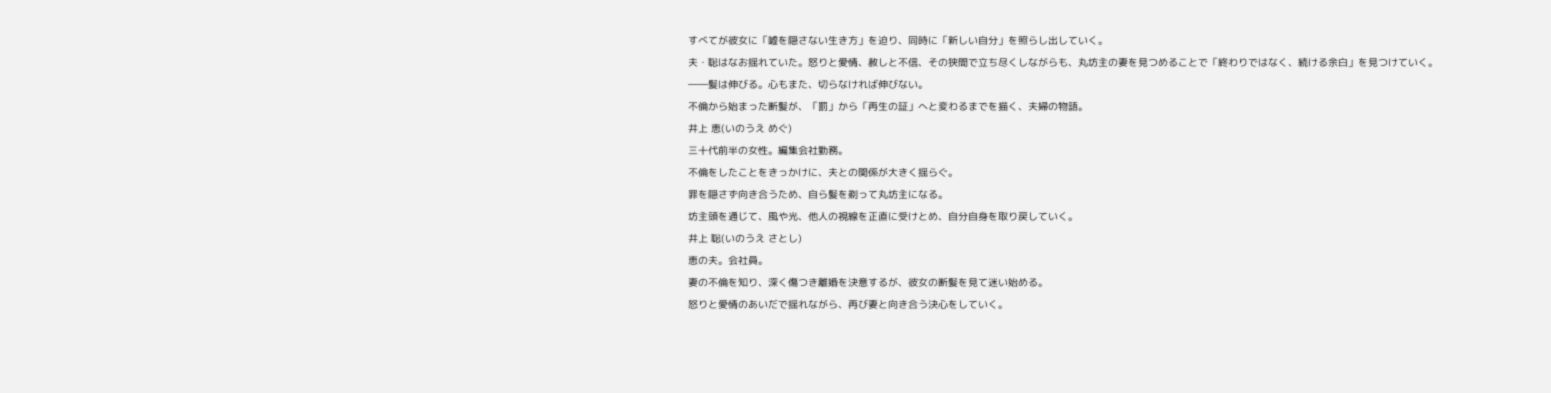すべてが彼女に「嘘を隠さない生き方」を迫り、同時に「新しい自分」を照らし出していく。
夫・聡はなお揺れていた。怒りと愛情、赦しと不信、その狭間で立ち尽くしながらも、丸坊主の妻を見つめることで「終わりではなく、続ける余白」を見つけていく。
――髪は伸びる。心もまた、切らなければ伸びない。
不倫から始まった断髪が、「罰」から「再生の証」へと変わるまでを描く、夫婦の物語。
井上 恵(いのうえ めぐ)
三十代前半の女性。編集会社勤務。
不倫をしたことをきっかけに、夫との関係が大きく揺らぐ。
罪を隠さず向き合うため、自ら髪を剃って丸坊主になる。
坊主頭を通じて、風や光、他人の視線を正直に受けとめ、自分自身を取り戻していく。
井上 聡(いのうえ さとし)
恵の夫。会社員。
妻の不倫を知り、深く傷つき離婚を決意するが、彼女の断髪を見て迷い始める。
怒りと愛情のあいだで揺れながら、再び妻と向き合う決心をしていく。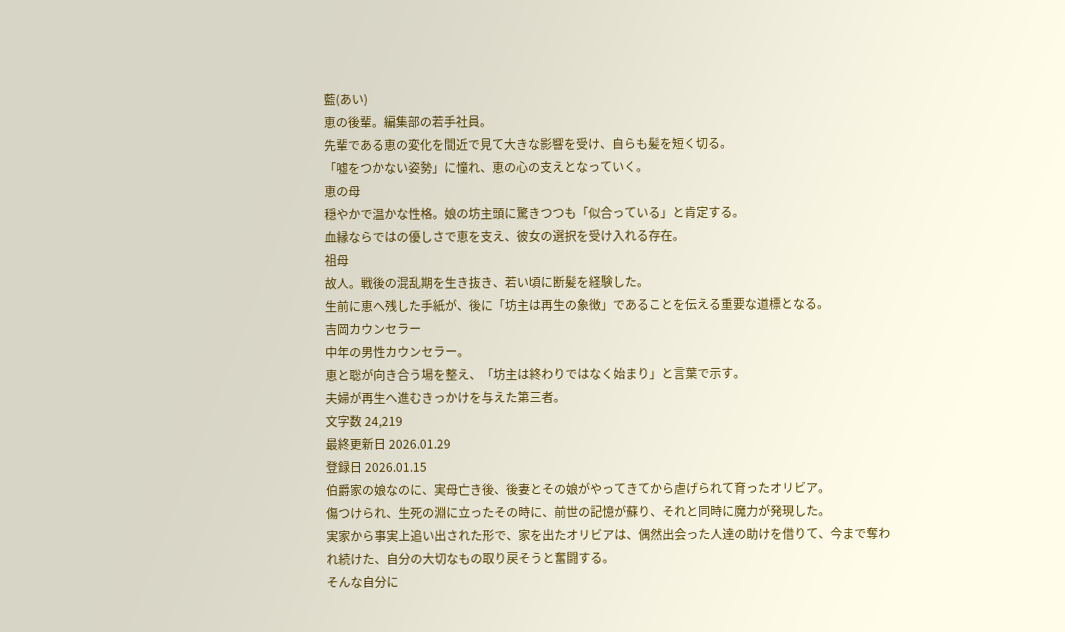藍(あい)
恵の後輩。編集部の若手社員。
先輩である恵の変化を間近で見て大きな影響を受け、自らも髪を短く切る。
「嘘をつかない姿勢」に憧れ、恵の心の支えとなっていく。
恵の母
穏やかで温かな性格。娘の坊主頭に驚きつつも「似合っている」と肯定する。
血縁ならではの優しさで恵を支え、彼女の選択を受け入れる存在。
祖母
故人。戦後の混乱期を生き抜き、若い頃に断髪を経験した。
生前に恵へ残した手紙が、後に「坊主は再生の象徴」であることを伝える重要な道標となる。
吉岡カウンセラー
中年の男性カウンセラー。
恵と聡が向き合う場を整え、「坊主は終わりではなく始まり」と言葉で示す。
夫婦が再生へ進むきっかけを与えた第三者。
文字数 24,219
最終更新日 2026.01.29
登録日 2026.01.15
伯爵家の娘なのに、実母亡き後、後妻とその娘がやってきてから虐げられて育ったオリビア。
傷つけられ、生死の淵に立ったその時に、前世の記憶が蘇り、それと同時に魔力が発現した。
実家から事実上追い出された形で、家を出たオリビアは、偶然出会った人達の助けを借りて、今まで奪われ続けた、自分の大切なもの取り戻そうと奮闘する。
そんな自分に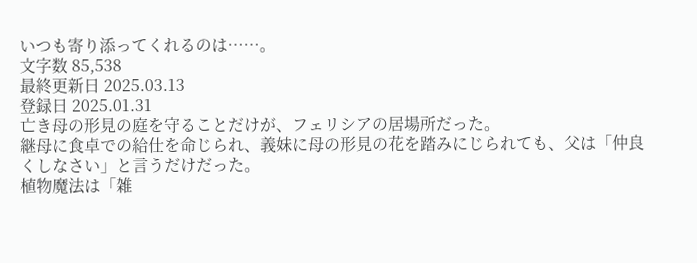いつも寄り添ってくれるのは……。
文字数 85,538
最終更新日 2025.03.13
登録日 2025.01.31
亡き母の形見の庭を守ることだけが、フェリシアの居場所だった。
継母に食卓での給仕を命じられ、義妹に母の形見の花を踏みにじられても、父は「仲良くしなさい」と言うだけだった。
植物魔法は「雑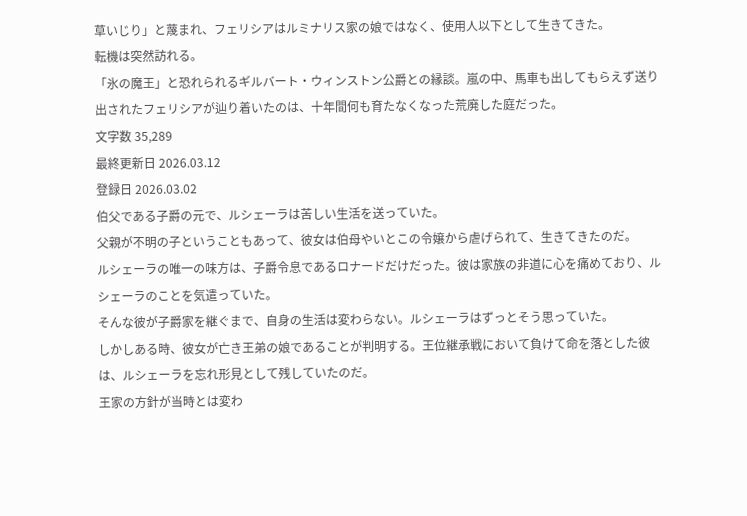草いじり」と蔑まれ、フェリシアはルミナリス家の娘ではなく、使用人以下として生きてきた。
転機は突然訪れる。
「氷の魔王」と恐れられるギルバート・ウィンストン公爵との縁談。嵐の中、馬車も出してもらえず送り出されたフェリシアが辿り着いたのは、十年間何も育たなくなった荒廃した庭だった。
文字数 35,289
最終更新日 2026.03.12
登録日 2026.03.02
伯父である子爵の元で、ルシェーラは苦しい生活を送っていた。
父親が不明の子ということもあって、彼女は伯母やいとこの令嬢から虐げられて、生きてきたのだ。
ルシェーラの唯一の味方は、子爵令息であるロナードだけだった。彼は家族の非道に心を痛めており、ルシェーラのことを気遣っていた。
そんな彼が子爵家を継ぐまで、自身の生活は変わらない。ルシェーラはずっとそう思っていた。
しかしある時、彼女が亡き王弟の娘であることが判明する。王位継承戦において負けて命を落とした彼は、ルシェーラを忘れ形見として残していたのだ。
王家の方針が当時とは変わ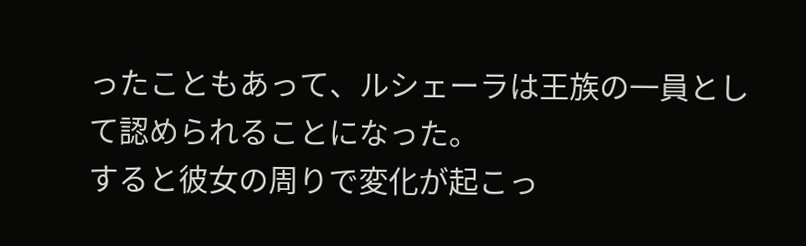ったこともあって、ルシェーラは王族の一員として認められることになった。
すると彼女の周りで変化が起こっ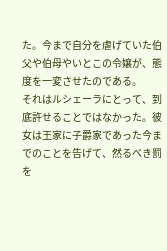た。今まで自分を虐げていた伯父や伯母やいとこの令嬢が、態度を一変させたのである。
それはルシェーラにとって、到底許せることではなかった。彼女は王家に子爵家であった今までのことを告げて、然るべき罰を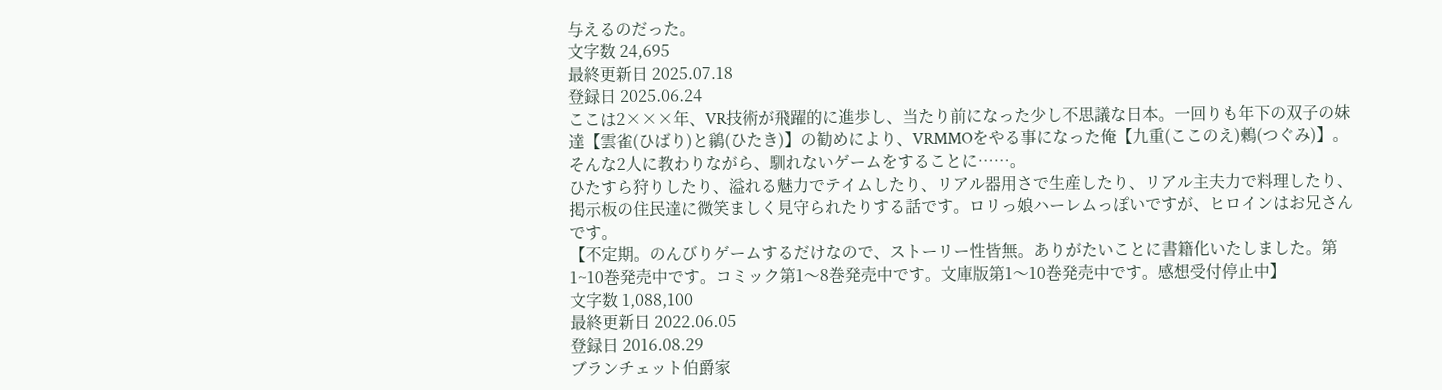与えるのだった。
文字数 24,695
最終更新日 2025.07.18
登録日 2025.06.24
ここは2×××年、VR技術が飛躍的に進歩し、当たり前になった少し不思議な日本。一回りも年下の双子の妹達【雲雀(ひばり)と鶲(ひたき)】の勧めにより、VRMMOをやる事になった俺【九重(ここのえ)鶫(つぐみ)】。そんな2人に教わりながら、馴れないゲームをすることに……。
ひたすら狩りしたり、溢れる魅力でテイムしたり、リアル器用さで生産したり、リアル主夫力で料理したり、掲示板の住民達に微笑ましく見守られたりする話です。ロリっ娘ハーレムっぽいですが、ヒロインはお兄さんです。
【不定期。のんびりゲームするだけなので、ストーリー性皆無。ありがたいことに書籍化いたしました。第1~10巻発売中です。コミック第1〜8巻発売中です。文庫版第1〜10巻発売中です。感想受付停止中】
文字数 1,088,100
最終更新日 2022.06.05
登録日 2016.08.29
ブランチェット伯爵家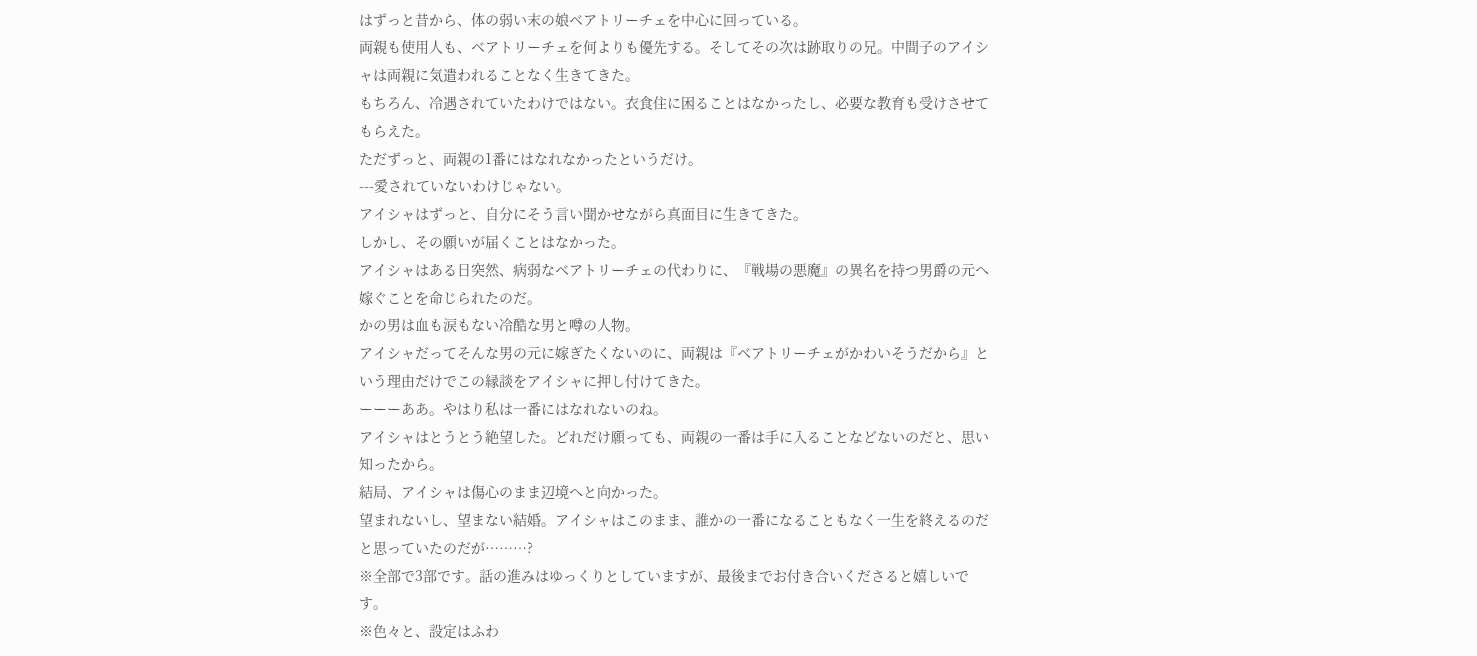はずっと昔から、体の弱い末の娘ベアトリーチェを中心に回っている。
両親も使用人も、ベアトリーチェを何よりも優先する。そしてその次は跡取りの兄。中間子のアイシャは両親に気遣われることなく生きてきた。
もちろん、冷遇されていたわけではない。衣食住に困ることはなかったし、必要な教育も受けさせてもらえた。
ただずっと、両親の1番にはなれなかったというだけ。
---愛されていないわけじゃない。
アイシャはずっと、自分にそう言い聞かせながら真面目に生きてきた。
しかし、その願いが届くことはなかった。
アイシャはある日突然、病弱なベアトリーチェの代わりに、『戦場の悪魔』の異名を持つ男爵の元へ嫁ぐことを命じられたのだ。
かの男は血も涙もない冷酷な男と噂の人物。
アイシャだってそんな男の元に嫁ぎたくないのに、両親は『ベアトリーチェがかわいそうだから』という理由だけでこの縁談をアイシャに押し付けてきた。
ーーーああ。やはり私は一番にはなれないのね。
アイシャはとうとう絶望した。どれだけ願っても、両親の一番は手に入ることなどないのだと、思い知ったから。
結局、アイシャは傷心のまま辺境へと向かった。
望まれないし、望まない結婚。アイシャはこのまま、誰かの一番になることもなく一生を終えるのだと思っていたのだが………?
※全部で3部です。話の進みはゆっくりとしていますが、最後までお付き合いくださると嬉しいです。
※色々と、設定はふわ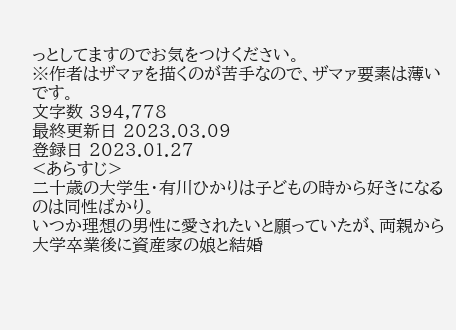っとしてますのでお気をつけください。
※作者はザマァを描くのが苦手なので、ザマァ要素は薄いです。
文字数 394,778
最終更新日 2023.03.09
登録日 2023.01.27
<あらすじ>
二十歳の大学生・有川ひかりは子どもの時から好きになるのは同性ばかり。
いつか理想の男性に愛されたいと願っていたが、両親から大学卒業後に資産家の娘と結婚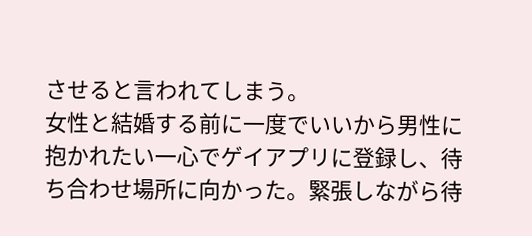させると言われてしまう。
女性と結婚する前に一度でいいから男性に抱かれたい一心でゲイアプリに登録し、待ち合わせ場所に向かった。緊張しながら待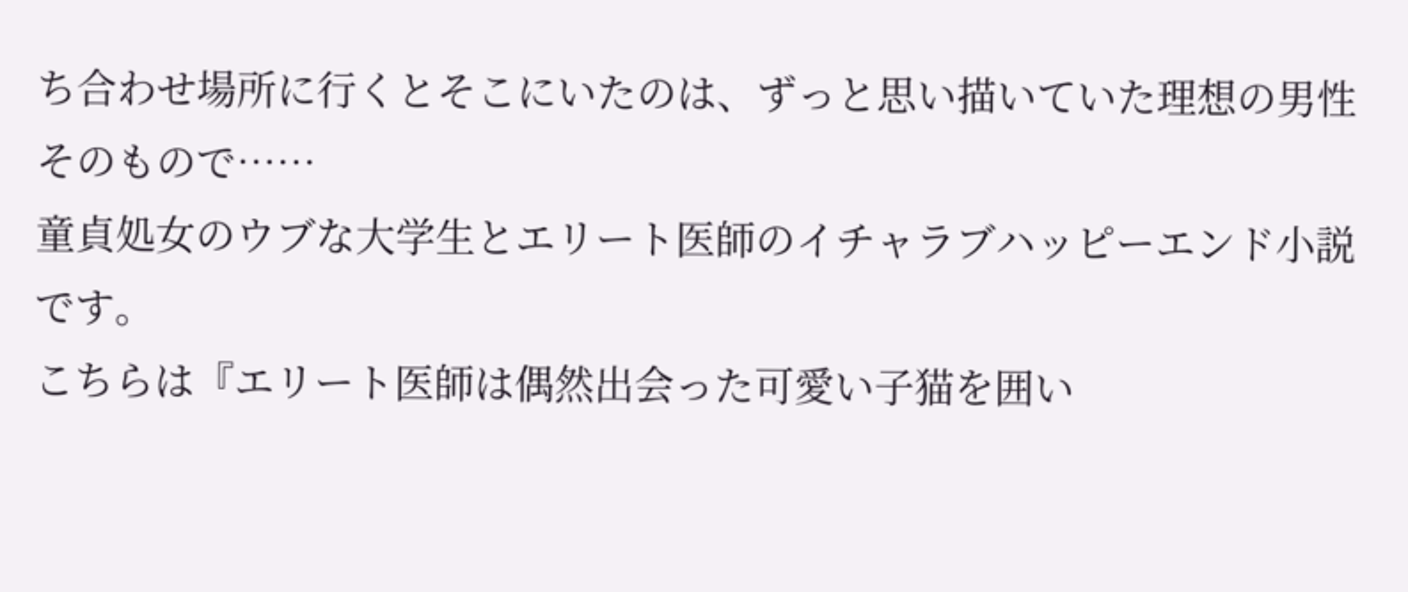ち合わせ場所に行くとそこにいたのは、ずっと思い描いていた理想の男性そのもので……
童貞処女のウブな大学生とエリート医師のイチャラブハッピーエンド小説です。
こちらは『エリート医師は偶然出会った可愛い子猫を囲い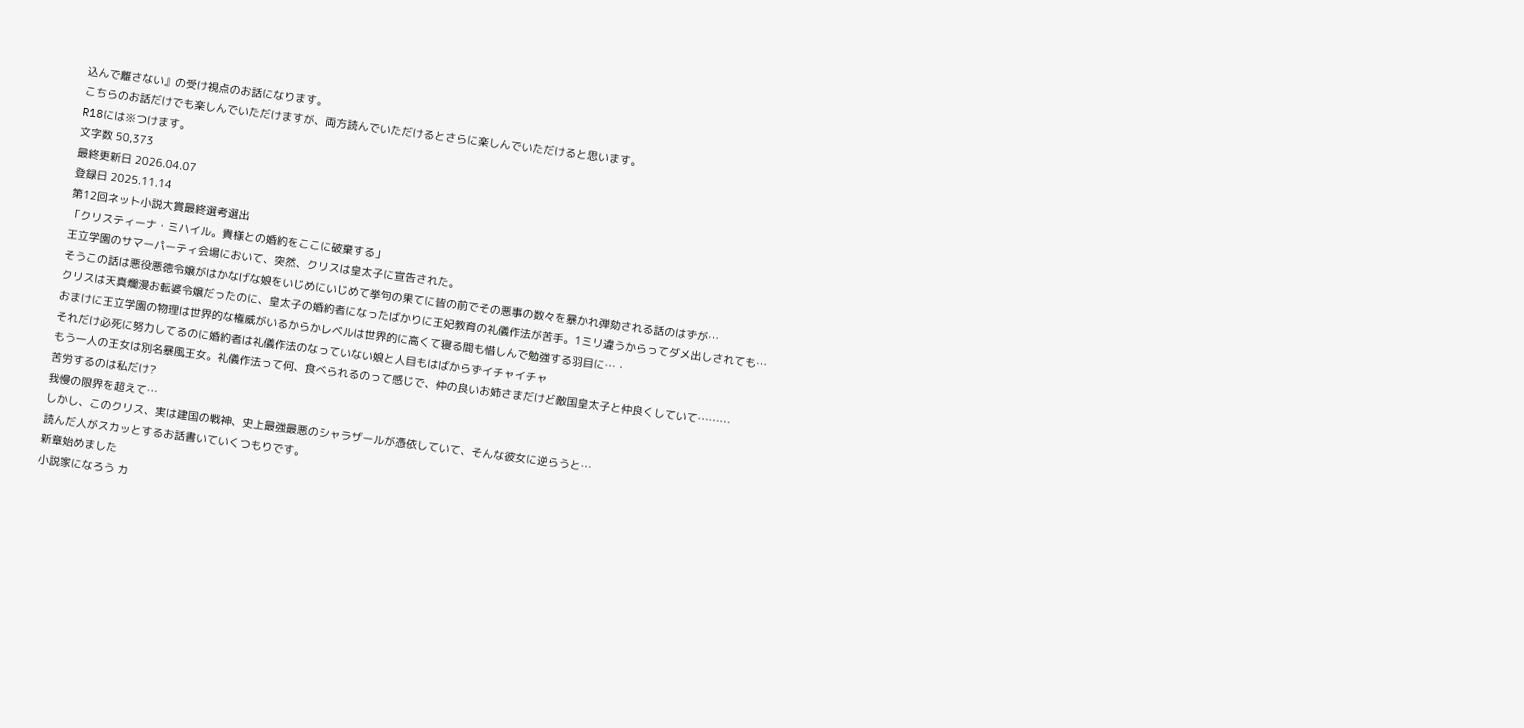込んで離さない』の受け視点のお話になります。
こちらのお話だけでも楽しんでいただけますが、両方読んでいただけるとさらに楽しんでいただけると思います。
R18には※つけます。
文字数 50,373
最終更新日 2026.04.07
登録日 2025.11.14
第12回ネット小説大賞最終選考選出
「クリスティーナ・ミハイル。貴様との婚約をここに破棄する」
王立学園のサマーパーティ会場において、突然、クリスは皇太子に宣告された。
そうこの話は悪役悪徳令嬢がはかなげな娘をいじめにいじめて挙句の果てに皆の前でその悪事の数々を暴かれ弾劾される話のはずが…
クリスは天真爛漫お転婆令嬢だったのに、皇太子の婚約者になったばかりに王妃教育の礼儀作法が苦手。1ミリ違うからってダメ出しされても…
おまけに王立学園の物理は世界的な権威がいるからかレベルは世界的に高くて寝る間も惜しんで勉強する羽目に…・
それだけ必死に努力してるのに婚約者は礼儀作法のなっていない娘と人目もはばからずイチャイチャ
もう一人の王女は別名暴風王女。礼儀作法って何、食べられるのって感じで、仲の良いお姉さまだけど敵国皇太子と仲良くしていて………
苦労するのは私だけ?
我慢の限界を超えて…
しかし、このクリス、実は建国の戦神、史上最強最悪のシャラザールが憑依していて、そんな彼女に逆らうと…
読んだ人がスカッとするお話書いていくつもりです。
新章始めました
小説家になろう カ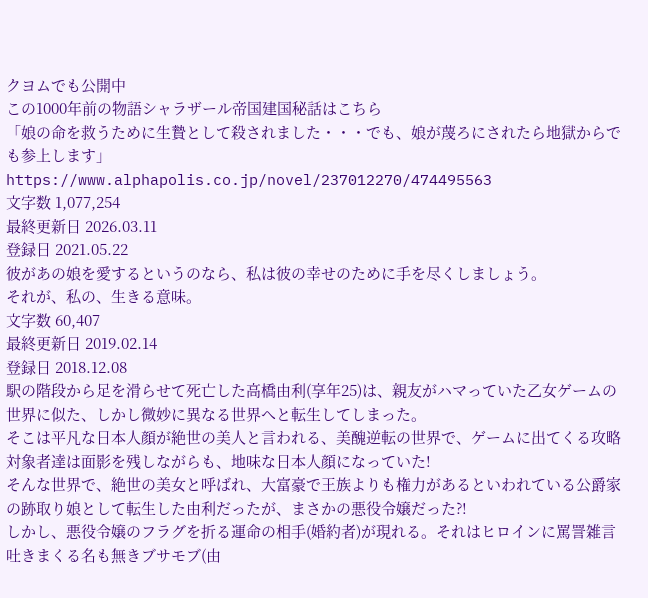クヨムでも公開中
この1000年前の物語シャラザール帝国建国秘話はこちら
「娘の命を救うために生贄として殺されました・・・でも、娘が蔑ろにされたら地獄からでも参上します」
https://www.alphapolis.co.jp/novel/237012270/474495563
文字数 1,077,254
最終更新日 2026.03.11
登録日 2021.05.22
彼があの娘を愛するというのなら、私は彼の幸せのために手を尽くしましょう。
それが、私の、生きる意味。
文字数 60,407
最終更新日 2019.02.14
登録日 2018.12.08
駅の階段から足を滑らせて死亡した高橋由利(享年25)は、親友がハマっていた乙女ゲームの世界に似た、しかし微妙に異なる世界へと転生してしまった。
そこは平凡な日本人顔が絶世の美人と言われる、美醜逆転の世界で、ゲームに出てくる攻略対象者達は面影を残しながらも、地味な日本人顔になっていた!
そんな世界で、絶世の美女と呼ばれ、大富豪で王族よりも権力があるといわれている公爵家の跡取り娘として転生した由利だったが、まさかの悪役令嬢だった?!
しかし、悪役令嬢のフラグを折る運命の相手(婚約者)が現れる。それはヒロインに罵詈雑言吐きまくる名も無きブサモブ(由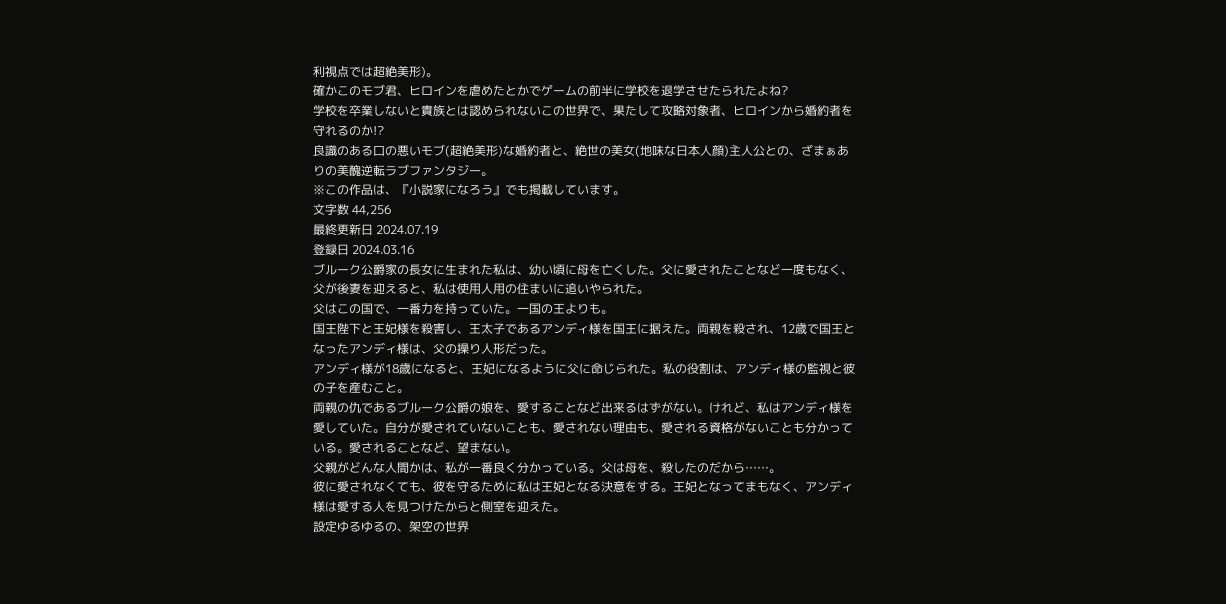利視点では超絶美形)。
確かこのモブ君、ヒロインを虐めたとかでゲームの前半に学校を退学させたられたよね?
学校を卒業しないと貴族とは認められないこの世界で、果たして攻略対象者、ヒロインから婚約者を守れるのか!?
良識のある口の悪いモブ(超絶美形)な婚約者と、絶世の美女(地味な日本人顔)主人公との、ざまぁありの美醜逆転ラブファンタジー。
※この作品は、『小説家になろう』でも掲載しています。
文字数 44,256
最終更新日 2024.07.19
登録日 2024.03.16
ブルーク公爵家の長女に生まれた私は、幼い頃に母を亡くした。父に愛されたことなど一度もなく、父が後妻を迎えると、私は使用人用の住まいに追いやられた。
父はこの国で、一番力を持っていた。一国の王よりも。
国王陛下と王妃様を殺害し、王太子であるアンディ様を国王に据えた。両親を殺され、12歳で国王となったアンディ様は、父の操り人形だった。
アンディ様が18歳になると、王妃になるように父に命じられた。私の役割は、アンディ様の監視と彼の子を産むこと。
両親の仇であるブルーク公爵の娘を、愛することなど出来るはずがない。けれど、私はアンディ様を愛していた。自分が愛されていないことも、愛されない理由も、愛される資格がないことも分かっている。愛されることなど、望まない。
父親がどんな人間かは、私が一番良く分かっている。父は母を、殺したのだから……。
彼に愛されなくても、彼を守るために私は王妃となる決意をする。王妃となってまもなく、アンディ様は愛する人を見つけたからと側室を迎えた。
設定ゆるゆるの、架空の世界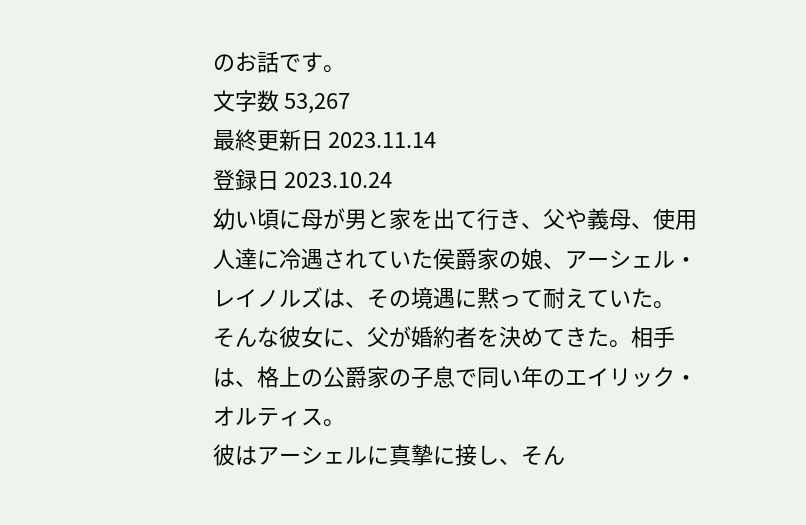のお話です。
文字数 53,267
最終更新日 2023.11.14
登録日 2023.10.24
幼い頃に母が男と家を出て行き、父や義母、使用人達に冷遇されていた侯爵家の娘、アーシェル・レイノルズは、その境遇に黙って耐えていた。
そんな彼女に、父が婚約者を決めてきた。相手は、格上の公爵家の子息で同い年のエイリック・オルティス。
彼はアーシェルに真摯に接し、そん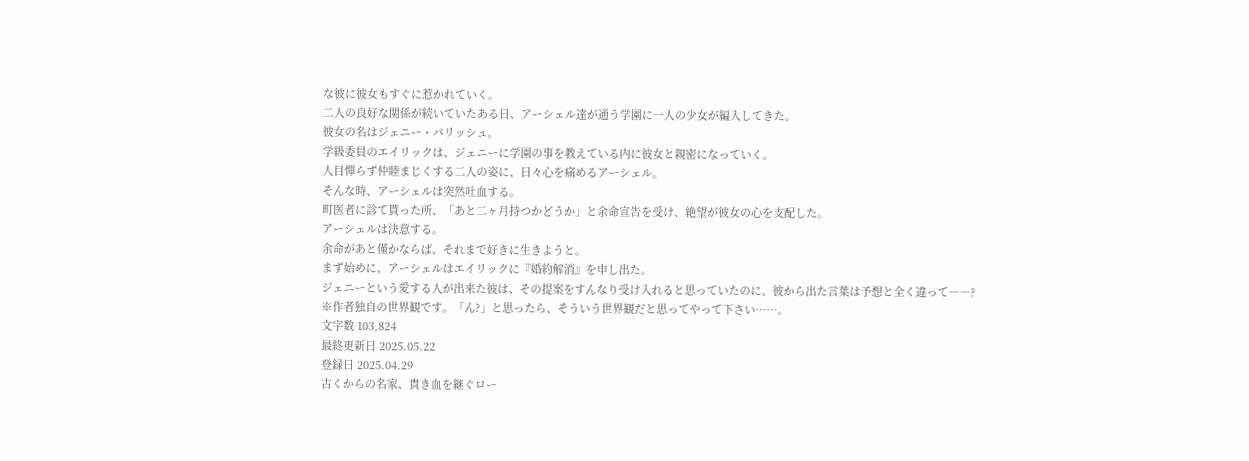な彼に彼女もすぐに惹かれていく。
二人の良好な関係が続いていたある日、アーシェル達が通う学園に一人の少女が編入してきた。
彼女の名はジェニー・パリッシュ。
学級委員のエイリックは、ジェニーに学園の事を教えている内に彼女と親密になっていく。
人目憚らず仲睦まじくする二人の姿に、日々心を痛めるアーシェル。
そんな時、アーシェルは突然吐血する。
町医者に診て貰った所、「あと二ヶ月持つかどうか」と余命宣告を受け、絶望が彼女の心を支配した。
アーシェルは決意する。
余命があと僅かならば、それまで好きに生きようと。
まず始めに、アーシェルはエイリックに『婚約解消』を申し出た。
ジェニーという愛する人が出来た彼は、その提案をすんなり受け入れると思っていたのに、彼から出た言葉は予想と全く違って――?
※作者独自の世界観です。「ん?」と思ったら、そういう世界観だと思ってやって下さい……。
文字数 103,824
最終更新日 2025.05.22
登録日 2025.04.29
古くからの名家、貴き血を継ぐロー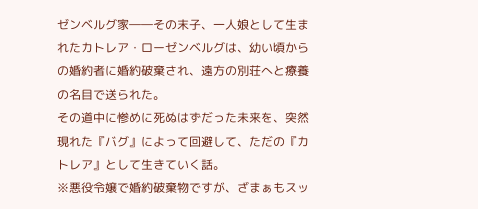ゼンベルグ家――その末子、一人娘として生まれたカトレア・ローゼンベルグは、幼い頃からの婚約者に婚約破棄され、遠方の別荘へと療養の名目で送られた。
その道中に惨めに死ぬはずだった未来を、突然現れた『バグ』によって回避して、ただの『カトレア』として生きていく話。
※悪役令嬢で婚約破棄物ですが、ざまぁもスッ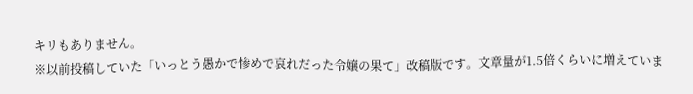キリもありません。
※以前投稿していた「いっとう愚かで惨めで哀れだった令嬢の果て」改稿版です。文章量が1.5倍くらいに増えていま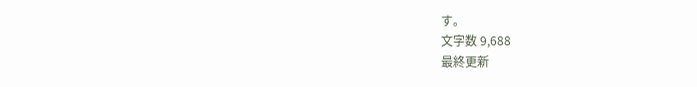す。
文字数 9,688
最終更新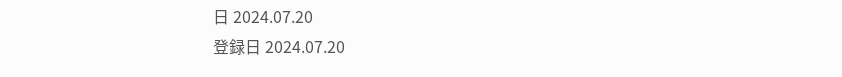日 2024.07.20
登録日 2024.07.20